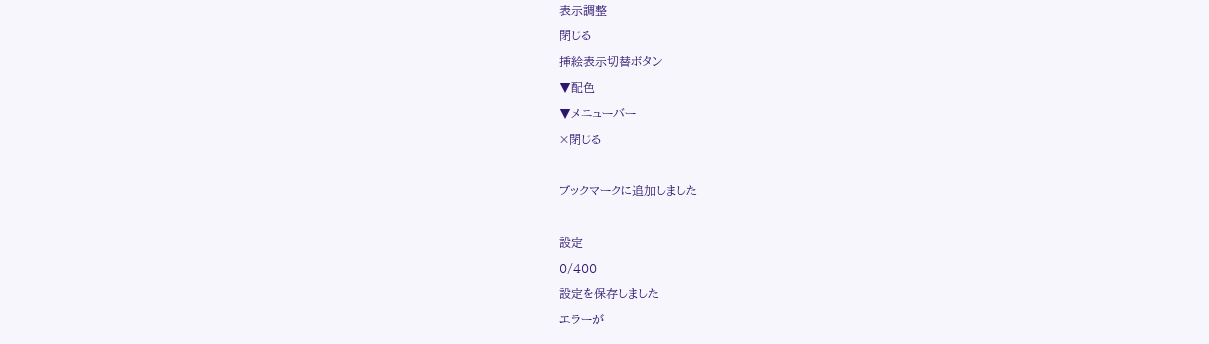表示調整
閉じる
挿絵表示切替ボタン
▼配色
▼メニューバー
×閉じる

ブックマークに追加しました

設定
0/400
設定を保存しました
エラーが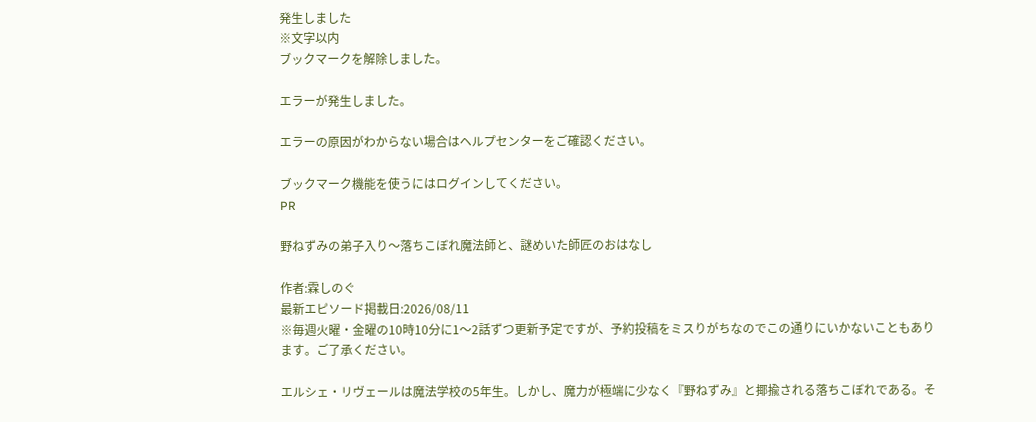発生しました
※文字以内
ブックマークを解除しました。

エラーが発生しました。

エラーの原因がわからない場合はヘルプセンターをご確認ください。

ブックマーク機能を使うにはログインしてください。
PR

野ねずみの弟子入り〜落ちこぼれ魔法師と、謎めいた師匠のおはなし

作者:霖しのぐ
最新エピソード掲載日:2026/08/11
※毎週火曜・金曜の10時10分に1〜2話ずつ更新予定ですが、予約投稿をミスりがちなのでこの通りにいかないこともあります。ご了承ください。

エルシェ・リヴェールは魔法学校の5年生。しかし、魔力が極端に少なく『野ねずみ』と揶揄される落ちこぼれである。そ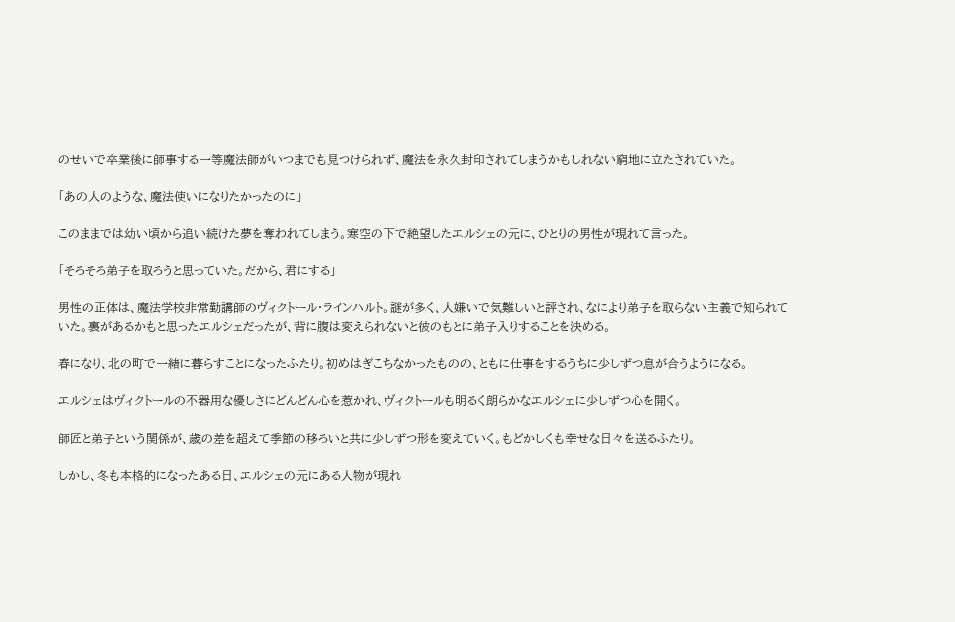のせいで卒業後に師事する一等魔法師がいつまでも見つけられず、魔法を永久封印されてしまうかもしれない窮地に立たされていた。

「あの人のような、魔法使いになりたかったのに」

このままでは幼い頃から追い続けた夢を奪われてしまう。寒空の下で絶望したエルシェの元に、ひとりの男性が現れて言った。

「そろそろ弟子を取ろうと思っていた。だから、君にする」

男性の正体は、魔法学校非常勤講師のヴィクトール・ラインハルト。謎が多く、人嫌いで気難しいと評され、なにより弟子を取らない主義で知られていた。裏があるかもと思ったエルシェだったが、背に腹は変えられないと彼のもとに弟子入りすることを決める。

春になり、北の町で一緒に暮らすことになったふたり。初めはぎこちなかったものの、ともに仕事をするうちに少しずつ息が合うようになる。

エルシェはヴィクトールの不器用な優しさにどんどん心を惹かれ、ヴィクトールも明るく朗らかなエルシェに少しずつ心を開く。

師匠と弟子という関係が、歳の差を超えて季節の移ろいと共に少しずつ形を変えていく。もどかしくも幸せな日々を送るふたり。

しかし、冬も本格的になったある日、エルシェの元にある人物が現れ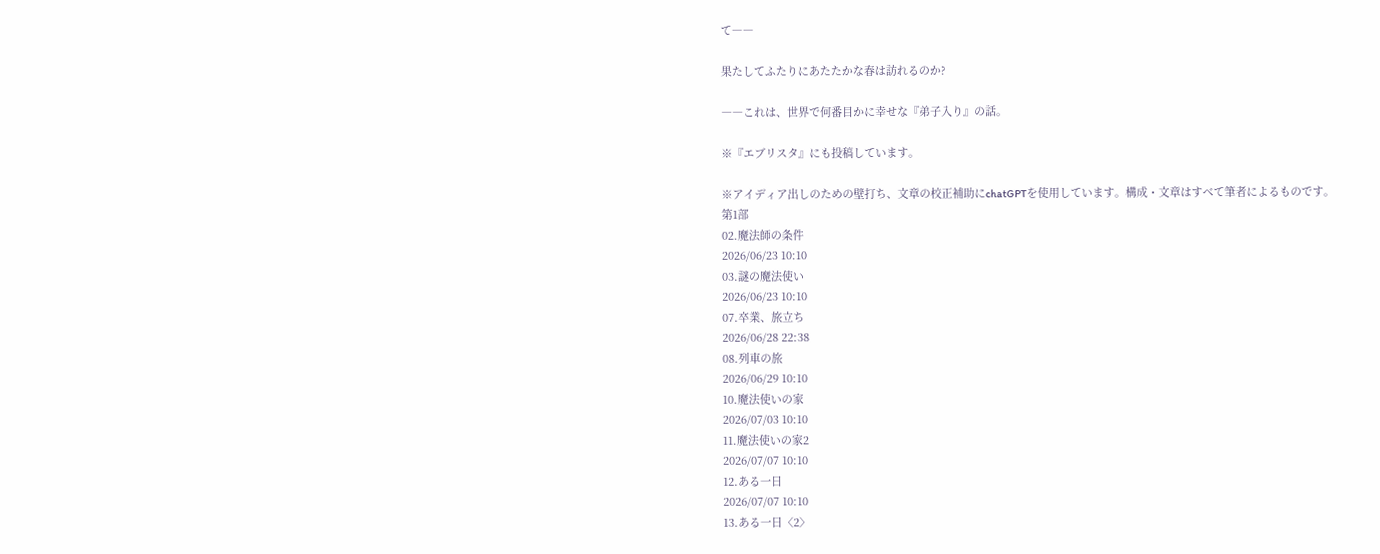て――

果たしてふたりにあたたかな春は訪れるのか?

――これは、世界で何番目かに幸せな『弟子入り』の話。

※『エブリスタ』にも投稿しています。

※アイディア出しのための壁打ち、文章の校正補助にchatGPTを使用しています。構成・文章はすべて筆者によるものです。
第1部
02.魔法師の条件
2026/06/23 10:10
03.謎の魔法使い
2026/06/23 10:10
07.卒業、旅立ち
2026/06/28 22:38
08.列車の旅
2026/06/29 10:10
10.魔法使いの家
2026/07/03 10:10
11.魔法使いの家2
2026/07/07 10:10
12.ある一日
2026/07/07 10:10
13.ある一日〈2〉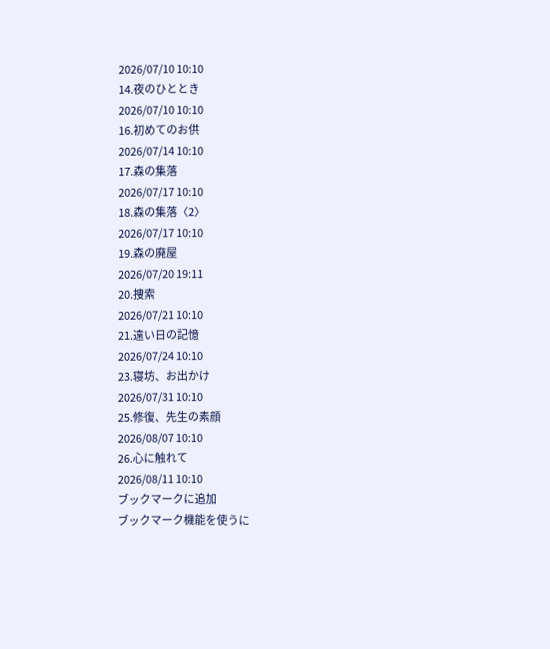2026/07/10 10:10
14.夜のひととき
2026/07/10 10:10
16.初めてのお供
2026/07/14 10:10
17.森の集落
2026/07/17 10:10
18.森の集落〈2〉
2026/07/17 10:10
19.森の廃屋
2026/07/20 19:11
20.捜索
2026/07/21 10:10
21.遠い日の記憶
2026/07/24 10:10
23.寝坊、お出かけ
2026/07/31 10:10
25.修復、先生の素顔
2026/08/07 10:10
26.心に触れて
2026/08/11 10:10
ブックマークに追加
ブックマーク機能を使うに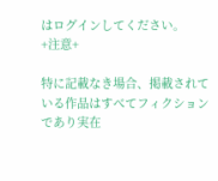はログインしてください。
+注意+

特に記載なき場合、掲載されている作品はすべてフィクションであり実在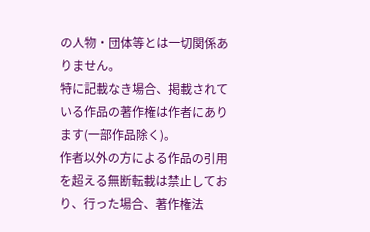の人物・団体等とは一切関係ありません。
特に記載なき場合、掲載されている作品の著作権は作者にあります(一部作品除く)。
作者以外の方による作品の引用を超える無断転載は禁止しており、行った場合、著作権法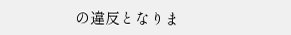の違反となりま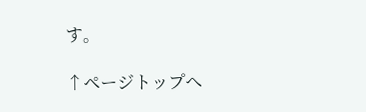す。

↑ページトップへ